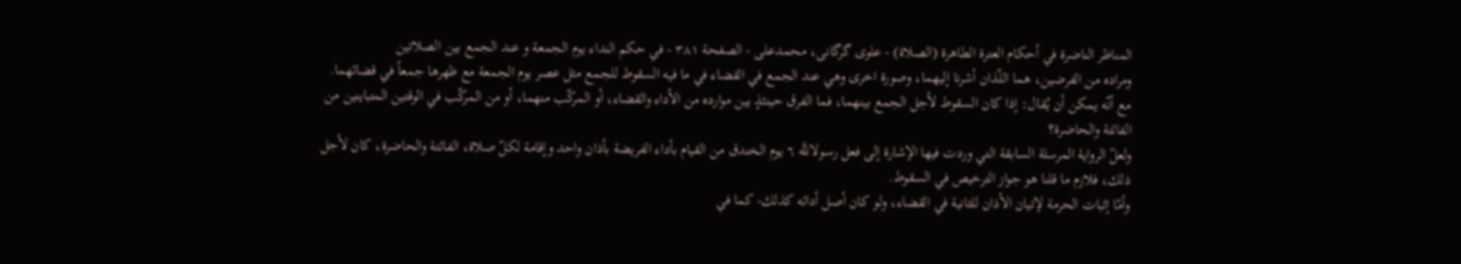المناظر الناضرة في أحکام العترة الطاهرة (الصلاة) - علوی گرگانی، محمدعلی - الصفحة ٣٨١ - في حكم النداء يوم الجمعة و عند الجمع بين الصلاتين
ومراده من الفرضين، هما اللّذان أشرنا إليهما، وصورة اخرى وهي عند الجمع في القضاء في ما فيه السقوط للجمع مثل عصر يوم الجمعة مع ظهرها جمعاً في قضائهما.
مع أنّه يمكن أن يُقال: إذا كان السقوط لأجل الجمع بينهما، فما الفرق حينئذٍ بين موارده من الأداء والقضاء، أو المركّب منهما، أو من المركّب في الوقتين المتباينين من الفائتة والحاضرة؟
ولعلّ الرواية المرسلة السابقة التي وردت فيها الإشارة إلى فعل رسولاللَّه ٦ يوم الخندق من القيام بأداء الفريضة بأذان واحد وإقامة لكلّ صلاة، الفائتة والحاضرة، كان لأجل ذلك، فلازم ما قلنا هو جواز الترخيص في السقوط.
وأمّا إثبات الحرمة لإتيان الأذان للثانية في القضاء، ولو كان أصل أدائه كذلك- كما في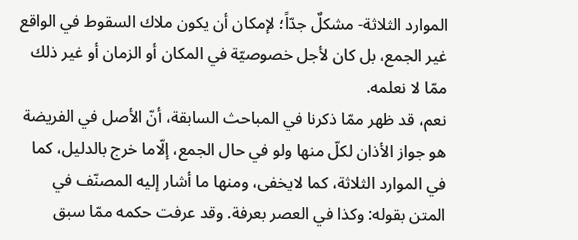الموارد الثلاثة- مشكلٌ جدّاً؛ لإمكان أن يكون ملاك السقوط في الواقع غير الجمع، بل كان لأجل خصوصيّة في المكان أو الزمان أو غير ذلك ممّا لا نعلمه.
نعم، قد ظهر ممّا ذكرنا في المباحث السابقة، أنّ الأصل في الفريضة هو جواز الأذان لكلّ منها ولو في حال الجمع، إلّاما خرج بالدليل، كما في الموارد الثلاثة، كما لايخفى، ومنها ما أشار إليه المصنّف في المتن بقوله: وكذا في العصر بعرفة. وقد عرفت حكمه ممّا سبق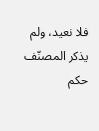فلا نعيد، ولم يذكر المصنّف حكم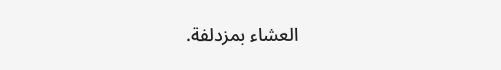العشاء بمزدلفة.